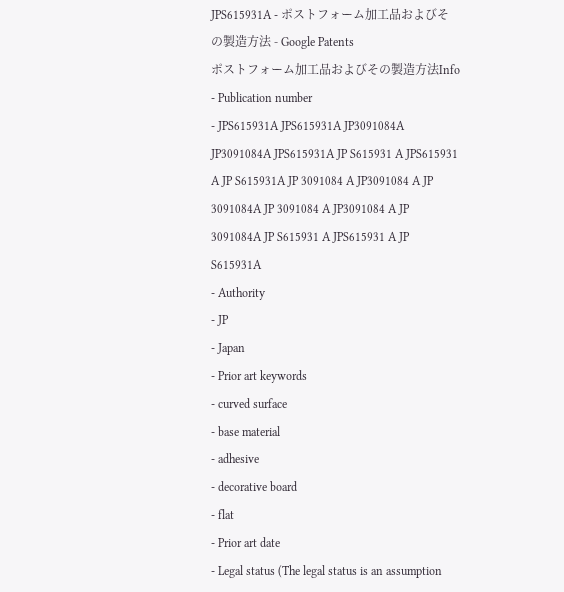JPS615931A - ポストフォーム加工品およびその製造方法 - Google Patents
ポストフォーム加工品およびその製造方法Info
- Publication number
- JPS615931A JPS615931A JP3091084A JP3091084A JPS615931A JP S615931 A JPS615931 A JP S615931A JP 3091084 A JP3091084 A JP 3091084A JP 3091084 A JP3091084 A JP 3091084A JP S615931 A JPS615931 A JP S615931A
- Authority
- JP
- Japan
- Prior art keywords
- curved surface
- base material
- adhesive
- decorative board
- flat
- Prior art date
- Legal status (The legal status is an assumption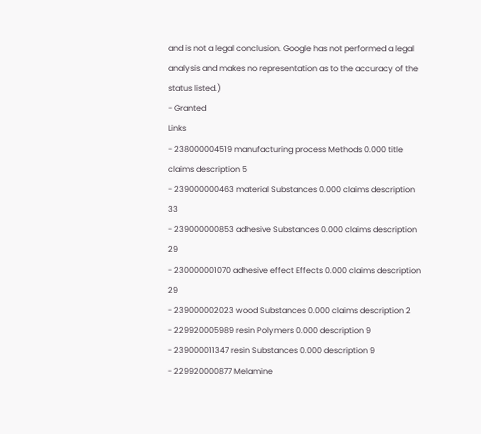and is not a legal conclusion. Google has not performed a legal analysis and makes no representation as to the accuracy of the status listed.)
- Granted
Links
- 238000004519 manufacturing process Methods 0.000 title claims description 5
- 239000000463 material Substances 0.000 claims description 33
- 239000000853 adhesive Substances 0.000 claims description 29
- 230000001070 adhesive effect Effects 0.000 claims description 29
- 239000002023 wood Substances 0.000 claims description 2
- 229920005989 resin Polymers 0.000 description 9
- 239000011347 resin Substances 0.000 description 9
- 229920000877 Melamine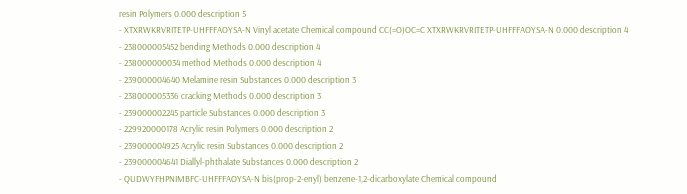resin Polymers 0.000 description 5
- XTXRWKRVRITETP-UHFFFAOYSA-N Vinyl acetate Chemical compound CC(=O)OC=C XTXRWKRVRITETP-UHFFFAOYSA-N 0.000 description 4
- 238000005452 bending Methods 0.000 description 4
- 238000000034 method Methods 0.000 description 4
- 239000004640 Melamine resin Substances 0.000 description 3
- 238000005336 cracking Methods 0.000 description 3
- 239000002245 particle Substances 0.000 description 3
- 229920000178 Acrylic resin Polymers 0.000 description 2
- 239000004925 Acrylic resin Substances 0.000 description 2
- 239000004641 Diallyl-phthalate Substances 0.000 description 2
- QUDWYFHPNIMBFC-UHFFFAOYSA-N bis(prop-2-enyl) benzene-1,2-dicarboxylate Chemical compound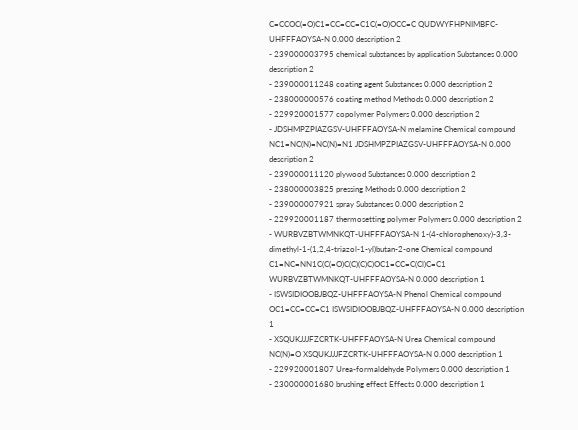C=CCOC(=O)C1=CC=CC=C1C(=O)OCC=C QUDWYFHPNIMBFC-UHFFFAOYSA-N 0.000 description 2
- 239000003795 chemical substances by application Substances 0.000 description 2
- 239000011248 coating agent Substances 0.000 description 2
- 238000000576 coating method Methods 0.000 description 2
- 229920001577 copolymer Polymers 0.000 description 2
- JDSHMPZPIAZGSV-UHFFFAOYSA-N melamine Chemical compound NC1=NC(N)=NC(N)=N1 JDSHMPZPIAZGSV-UHFFFAOYSA-N 0.000 description 2
- 239000011120 plywood Substances 0.000 description 2
- 238000003825 pressing Methods 0.000 description 2
- 239000007921 spray Substances 0.000 description 2
- 229920001187 thermosetting polymer Polymers 0.000 description 2
- WURBVZBTWMNKQT-UHFFFAOYSA-N 1-(4-chlorophenoxy)-3,3-dimethyl-1-(1,2,4-triazol-1-yl)butan-2-one Chemical compound C1=NC=NN1C(C(=O)C(C)(C)C)OC1=CC=C(Cl)C=C1 WURBVZBTWMNKQT-UHFFFAOYSA-N 0.000 description 1
- ISWSIDIOOBJBQZ-UHFFFAOYSA-N Phenol Chemical compound OC1=CC=CC=C1 ISWSIDIOOBJBQZ-UHFFFAOYSA-N 0.000 description 1
- XSQUKJJJFZCRTK-UHFFFAOYSA-N Urea Chemical compound NC(N)=O XSQUKJJJFZCRTK-UHFFFAOYSA-N 0.000 description 1
- 229920001807 Urea-formaldehyde Polymers 0.000 description 1
- 230000001680 brushing effect Effects 0.000 description 1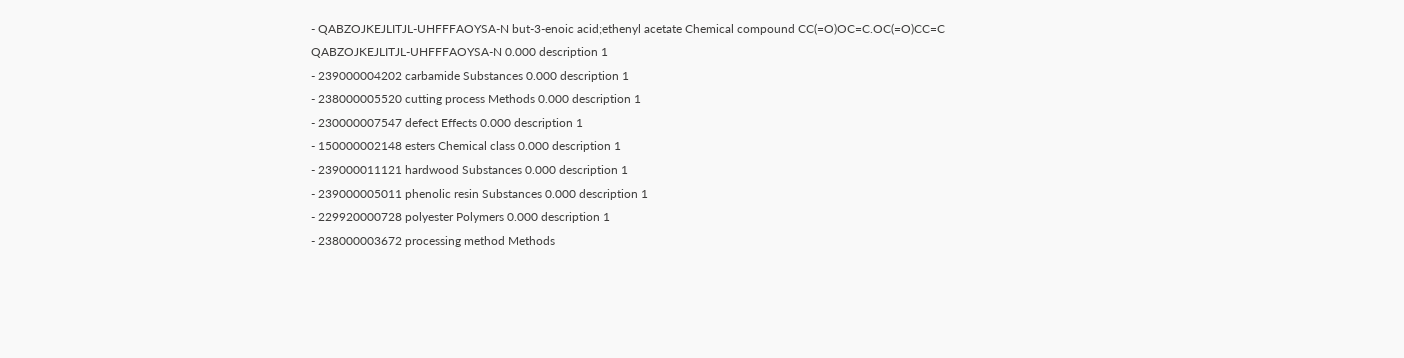- QABZOJKEJLITJL-UHFFFAOYSA-N but-3-enoic acid;ethenyl acetate Chemical compound CC(=O)OC=C.OC(=O)CC=C QABZOJKEJLITJL-UHFFFAOYSA-N 0.000 description 1
- 239000004202 carbamide Substances 0.000 description 1
- 238000005520 cutting process Methods 0.000 description 1
- 230000007547 defect Effects 0.000 description 1
- 150000002148 esters Chemical class 0.000 description 1
- 239000011121 hardwood Substances 0.000 description 1
- 239000005011 phenolic resin Substances 0.000 description 1
- 229920000728 polyester Polymers 0.000 description 1
- 238000003672 processing method Methods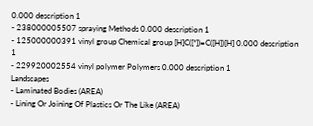0.000 description 1
- 238000005507 spraying Methods 0.000 description 1
- 125000000391 vinyl group Chemical group [H]C([*])=C([H])[H] 0.000 description 1
- 229920002554 vinyl polymer Polymers 0.000 description 1
Landscapes
- Laminated Bodies (AREA)
- Lining Or Joining Of Plastics Or The Like (AREA)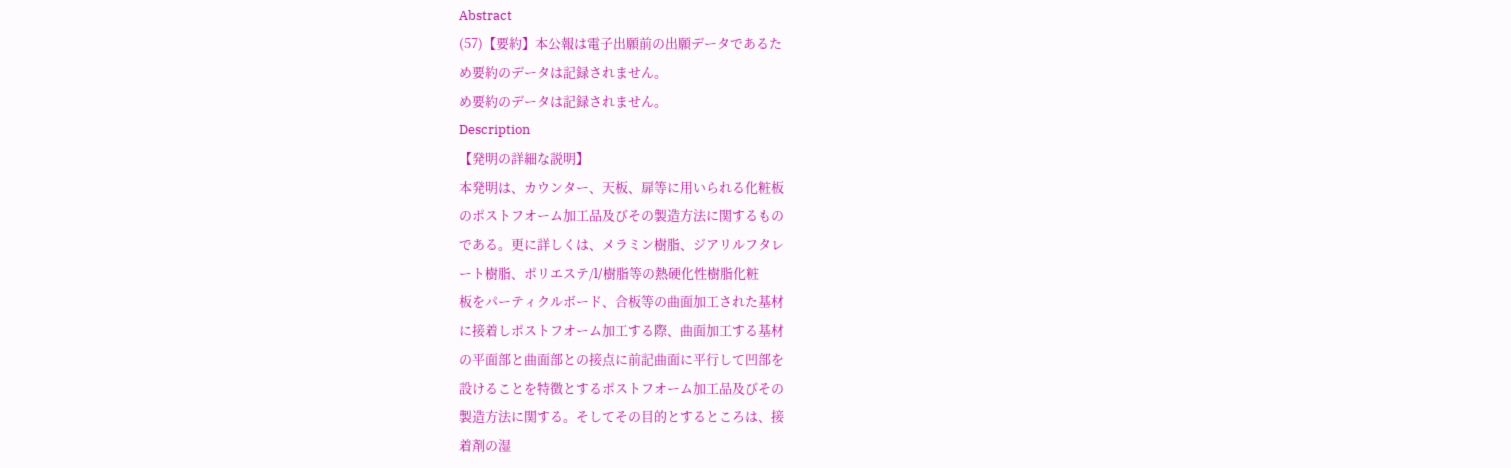Abstract
(57)【要約】本公報は電子出願前の出願データであるた
め要約のデータは記録されません。
め要約のデータは記録されません。
Description
【発明の詳細な説明】
本発明は、カウンター、天板、扉等に用いられる化粧板
のポストフオーム加工品及びその製造方法に関するもの
である。更に詳しくは、メラミン樹脂、ジアリルフタレ
ート樹脂、ポリエステ/l/樹脂等の熱硬化性樹脂化粧
板をパーティクルボード、合板等の曲面加工された基材
に接着しポストフオーム加工する際、曲面加工する基材
の平面部と曲面部との接点に前記曲面に平行して凹部を
設けることを特徴とするポストフオーム加工品及びその
製造方法に関する。そしてその目的とするところは、接
着剤の湿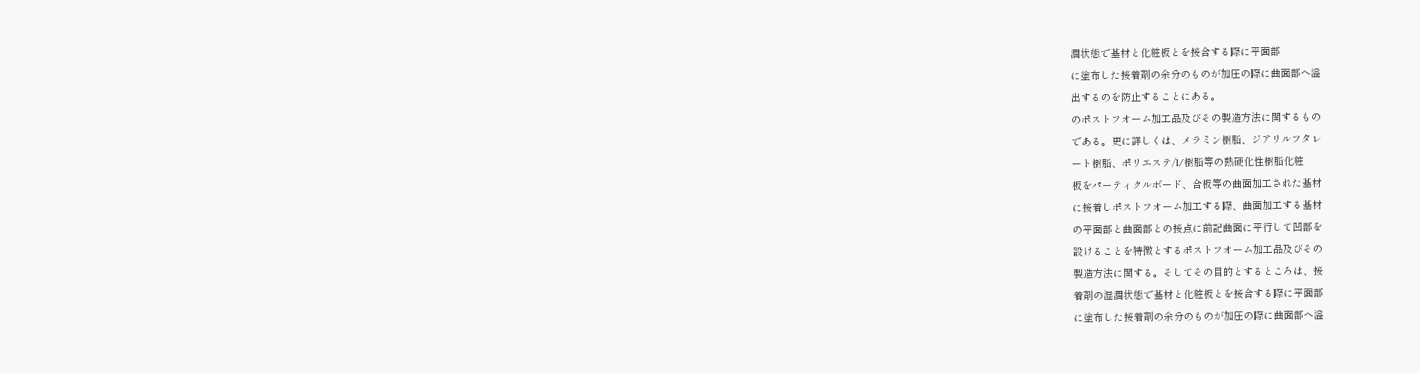潤状態で基材と化粧板とを接合する際に平面部
に塗布した接着剤の余分のものが加圧の際に曲面部へ溢
出するのを防止することにある。
のポストフオーム加工品及びその製造方法に関するもの
である。更に詳しくは、メラミン樹脂、ジアリルフタレ
ート樹脂、ポリエステ/l/樹脂等の熱硬化性樹脂化粧
板をパーティクルボード、合板等の曲面加工された基材
に接着しポストフオーム加工する際、曲面加工する基材
の平面部と曲面部との接点に前記曲面に平行して凹部を
設けることを特徴とするポストフオーム加工品及びその
製造方法に関する。そしてその目的とするところは、接
着剤の湿潤状態で基材と化粧板とを接合する際に平面部
に塗布した接着剤の余分のものが加圧の際に曲面部へ溢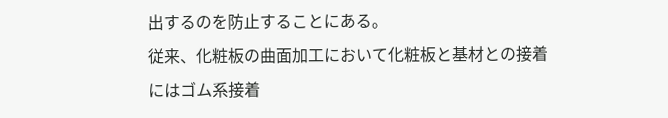出するのを防止することにある。
従来、化粧板の曲面加工において化粧板と基材との接着
にはゴム系接着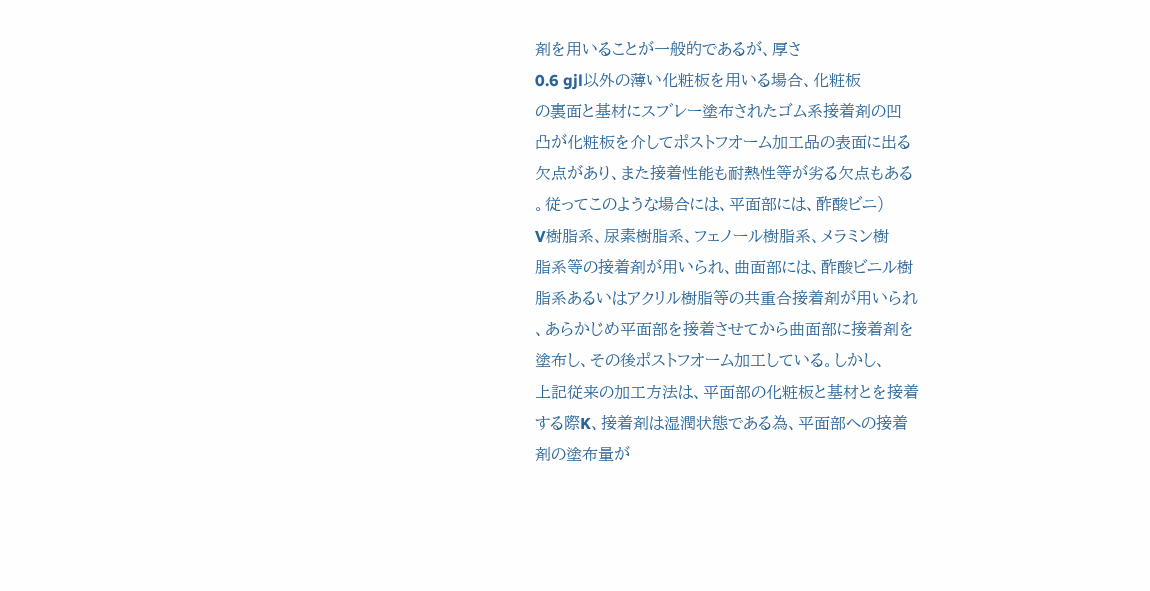剤を用いることが一般的であるが、厚さ
0.6 gjl以外の薄い化粧板を用いる場合、化粧板
の裏面と基材にスフ゛レー塗布されたゴム系接着剤の凹
凸が化粧板を介してポストフオーム加工品の表面に出る
欠点があり、また接着性能も耐熱性等が劣る欠点もある
。従ってこのような場合には、平面部には、酢酸ビニ)
V樹脂系、尿素樹脂系、フェノール樹脂系、メラミン樹
脂系等の接着剤が用いられ、曲面部には、酢酸ビニル樹
脂系あるいはアクリル樹脂等の共重合接着剤が用いられ
、あらかじめ平面部を接着させてから曲面部に接着剤を
塗布し、その後ポストフオーム加工している。しかし、
上記従来の加工方法は、平面部の化粧板と基材とを接着
する際K、接着剤は湿潤状態である為、平面部への接着
剤の塗布量が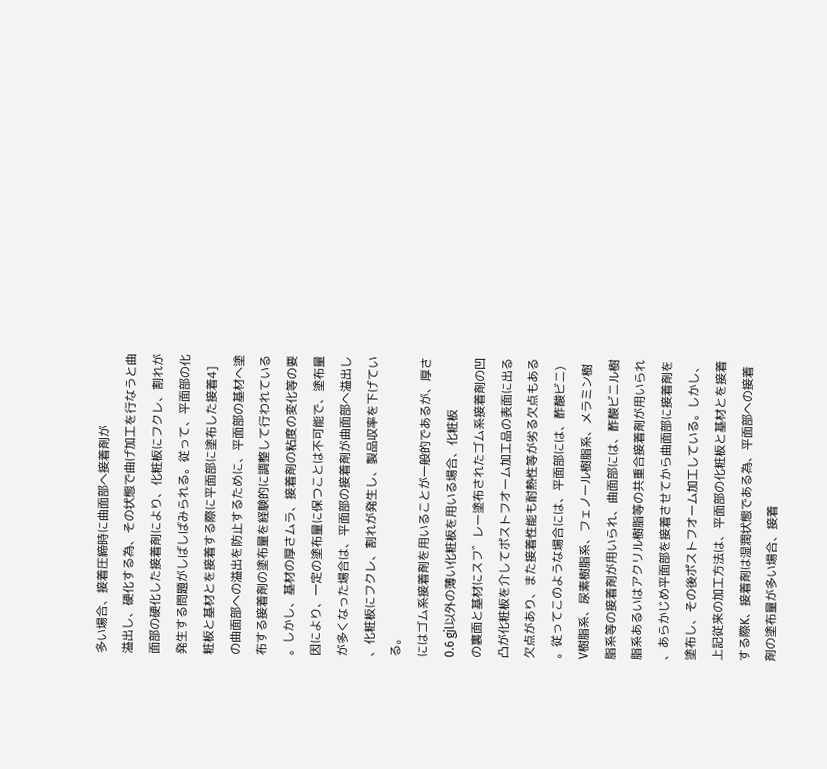多い場合、接着圧締時に曲面部へ接着剤が
溢出し、硬化する為、その状態で曲げ加工を行なうと曲
面部の硬化した接着剤により、化粧板にフクレ、割れが
発生する問題がしばしばみられる。従って、平面部の化
粧板と基材とを接着する際に平面部に塗布した接着4]
の曲面部への溢出を防止するために、平面部の基材へ塗
布する接着剤の塗布量を経験的に調整して行われている
。しかし、基材の厚さムラ、接着剤の粘度の変化等の要
因により、一定の塗布量に保つことは不可能で、塗布量
が多くなった場合は、平面部の接着剤が曲面部へ溢出し
、化粧板にフクレ、割れが発生し、製品収率を下げてい
る。
にはゴム系接着剤を用いることが一般的であるが、厚さ
0.6 gjl以外の薄い化粧板を用いる場合、化粧板
の裏面と基材にスフ゛レー塗布されたゴム系接着剤の凹
凸が化粧板を介してポストフオーム加工品の表面に出る
欠点があり、また接着性能も耐熱性等が劣る欠点もある
。従ってこのような場合には、平面部には、酢酸ビニ)
V樹脂系、尿素樹脂系、フェノール樹脂系、メラミン樹
脂系等の接着剤が用いられ、曲面部には、酢酸ビニル樹
脂系あるいはアクリル樹脂等の共重合接着剤が用いられ
、あらかじめ平面部を接着させてから曲面部に接着剤を
塗布し、その後ポストフオーム加工している。しかし、
上記従来の加工方法は、平面部の化粧板と基材とを接着
する際K、接着剤は湿潤状態である為、平面部への接着
剤の塗布量が多い場合、接着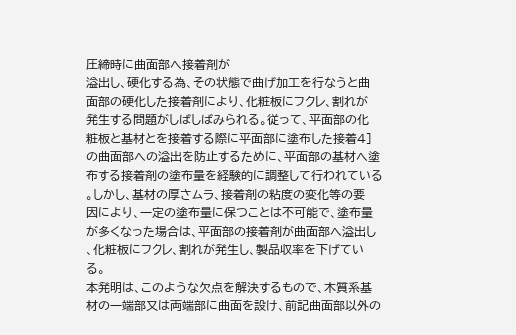圧締時に曲面部へ接着剤が
溢出し、硬化する為、その状態で曲げ加工を行なうと曲
面部の硬化した接着剤により、化粧板にフクレ、割れが
発生する問題がしばしばみられる。従って、平面部の化
粧板と基材とを接着する際に平面部に塗布した接着4]
の曲面部への溢出を防止するために、平面部の基材へ塗
布する接着剤の塗布量を経験的に調整して行われている
。しかし、基材の厚さムラ、接着剤の粘度の変化等の要
因により、一定の塗布量に保つことは不可能で、塗布量
が多くなった場合は、平面部の接着剤が曲面部へ溢出し
、化粧板にフクレ、割れが発生し、製品収率を下げてい
る。
本発明は、このような欠点を解決するもので、木質系基
材の一端部又は両端部に曲面を設け、前記曲面部以外の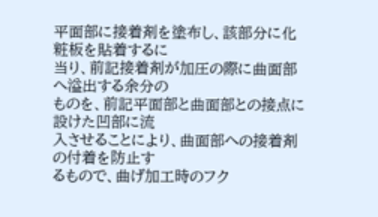平面部に接着剤を塗布し、該部分に化粧板を貼着するに
当り、前記接着剤が加圧の際に曲面部へ溢出する余分の
ものを、前記平面部と曲面部との接点に設けた凹部に流
入させることにより、曲面部への接着剤の付着を防止す
るもので、曲げ加工時のフク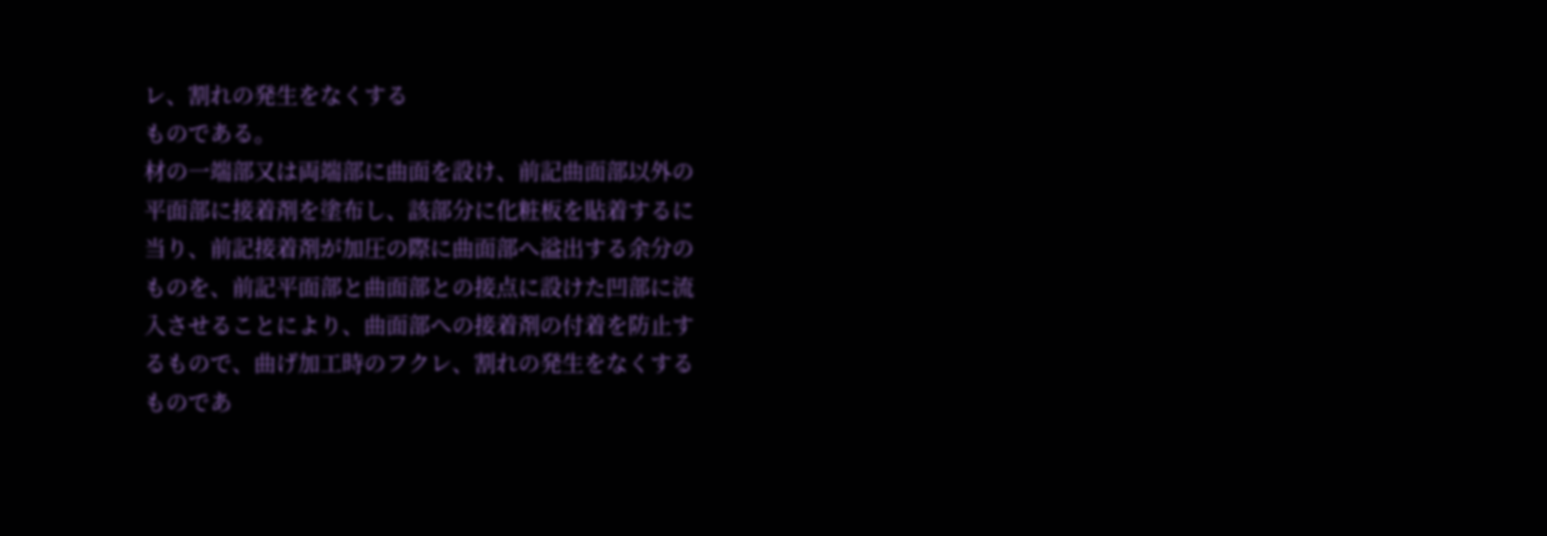レ、割れの発生をなくする
ものである。
材の一端部又は両端部に曲面を設け、前記曲面部以外の
平面部に接着剤を塗布し、該部分に化粧板を貼着するに
当り、前記接着剤が加圧の際に曲面部へ溢出する余分の
ものを、前記平面部と曲面部との接点に設けた凹部に流
入させることにより、曲面部への接着剤の付着を防止す
るもので、曲げ加工時のフクレ、割れの発生をなくする
ものであ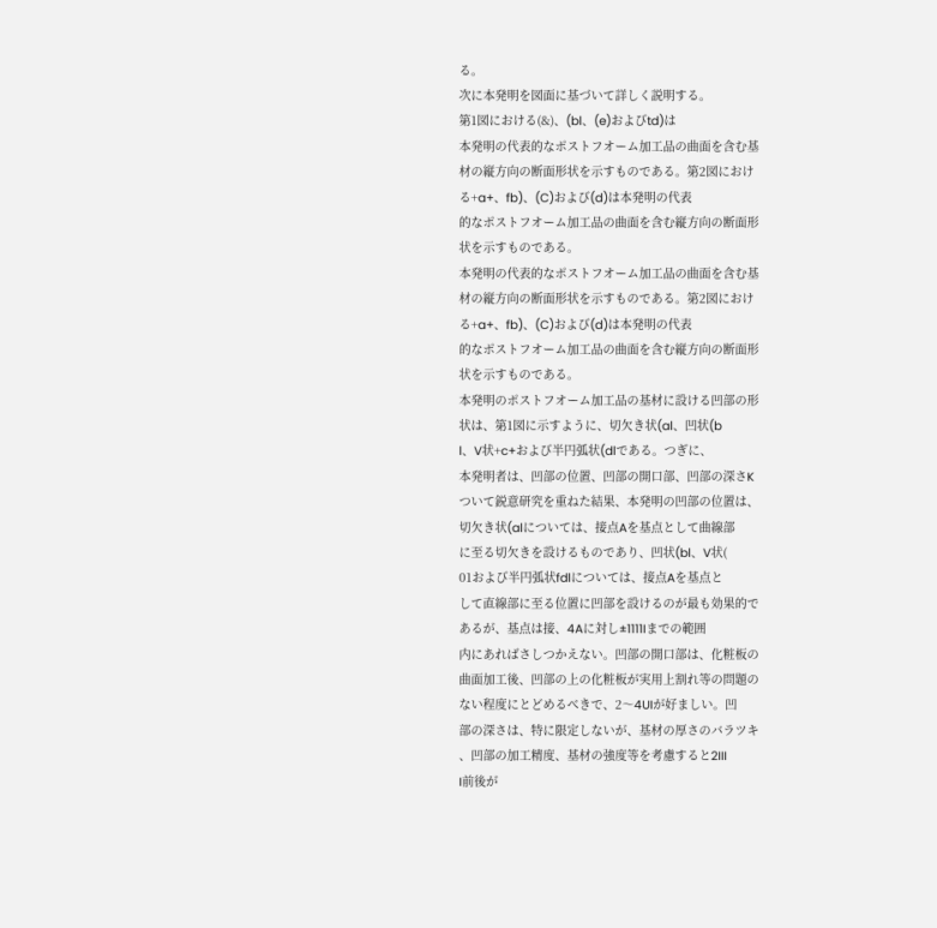る。
次に本発明を図面に基づいて詳しく説明する。
第1図における(&)、(bl、(e)およびtd)は
本発明の代表的なポストフオーム加工品の曲面を含む基
材の縦方向の断面形状を示すものである。第2図におけ
る+a+、fb)、(C)および(d)は本発明の代表
的なポストフオーム加工品の曲面を含む縦方向の断面形
状を示すものである。
本発明の代表的なポストフオーム加工品の曲面を含む基
材の縦方向の断面形状を示すものである。第2図におけ
る+a+、fb)、(C)および(d)は本発明の代表
的なポストフオーム加工品の曲面を含む縦方向の断面形
状を示すものである。
本発明のポストフオーム加工品の基材に設ける凹部の形
状は、第1図に示すように、切欠き状(al、凹状(b
l、V状+c+および半円弧状(dlである。つぎに、
本発明者は、凹部の位置、凹部の開口部、凹部の深さK
ついて鋭意研究を重ねた結果、本発明の凹部の位置は、
切欠き状(alについては、接点Aを基点として曲線部
に至る切欠きを設けるものであり、凹状(bl、V状(
01および半円弧状fdlについては、接点Aを基点と
して直線部に至る位置に凹部を設けるのが最も効果的で
あるが、基点は接、4Aに対し±1111Iまでの範囲
内にあればさしつかえない。凹部の開口部は、化粧板の
曲面加工後、凹部の上の化粧板が実用上割れ等の問題の
ない程度にとどめるべきで、2〜4UIが好ましい。凹
部の深さは、特に限定しないが、基材の厚さのバラツキ
、凹部の加工精度、基材の強度等を考慮すると2III
I前後が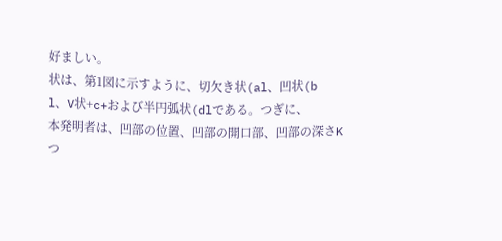好ましい。
状は、第1図に示すように、切欠き状(al、凹状(b
l、V状+c+および半円弧状(dlである。つぎに、
本発明者は、凹部の位置、凹部の開口部、凹部の深さK
つ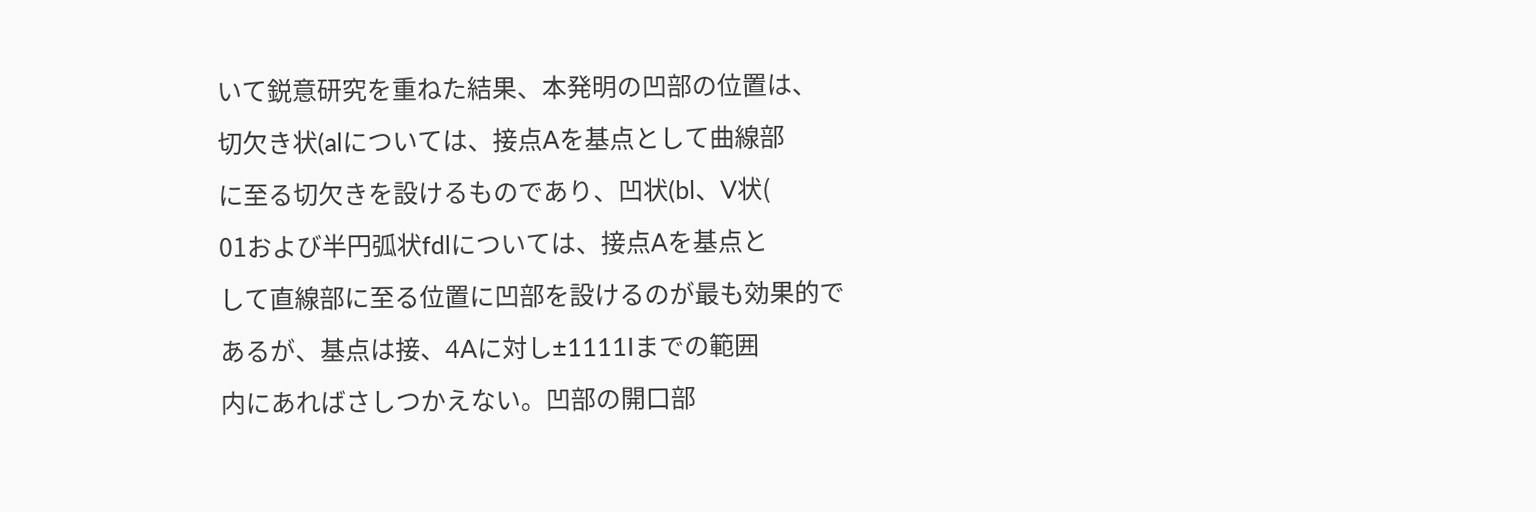いて鋭意研究を重ねた結果、本発明の凹部の位置は、
切欠き状(alについては、接点Aを基点として曲線部
に至る切欠きを設けるものであり、凹状(bl、V状(
01および半円弧状fdlについては、接点Aを基点と
して直線部に至る位置に凹部を設けるのが最も効果的で
あるが、基点は接、4Aに対し±1111Iまでの範囲
内にあればさしつかえない。凹部の開口部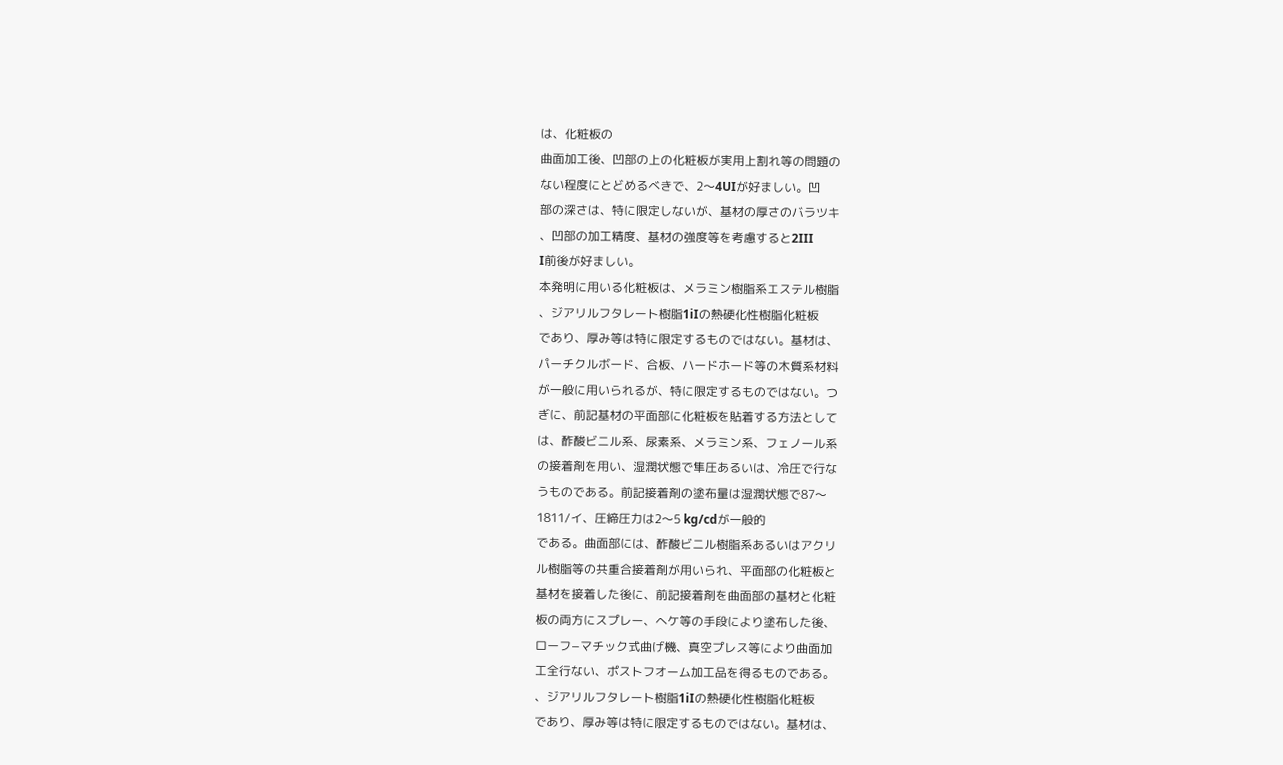は、化粧板の
曲面加工後、凹部の上の化粧板が実用上割れ等の問題の
ない程度にとどめるべきで、2〜4UIが好ましい。凹
部の深さは、特に限定しないが、基材の厚さのバラツキ
、凹部の加工精度、基材の強度等を考慮すると2III
I前後が好ましい。
本発明に用いる化粧板は、メラミン樹脂系エステル樹脂
、ジアリルフタレート樹脂1iIの熱硬化性樹脂化粧板
であり、厚み等は特に限定するものではない。基材は、
パーチクルボード、合板、ハードホード等の木質系材料
が一般に用いられるが、特に限定するものではない。つ
ぎに、前記基材の平面部に化粧板を貼着する方法として
は、酢酸ビニル系、尿素系、メラミン系、フェノール系
の接着剤を用い、湿潤状態で隼圧あるいは、冷圧で行な
うものである。前記接着剤の塗布量は湿潤状態で87〜
1811/イ、圧締圧力は2〜5 kg/cdが一般的
である。曲面部には、酢酸ビニル樹脂系あるいはアクリ
ル樹脂等の共重合接着剤が用いられ、平面部の化粧板と
基材を接着した後に、前記接着剤を曲面部の基材と化粧
板の両方にスプレー、へケ等の手段により塗布した後、
ローフ−マチック式曲げ機、真空プレス等により曲面加
工全行ない、ポストフオーム加工品を得るものである。
、ジアリルフタレート樹脂1iIの熱硬化性樹脂化粧板
であり、厚み等は特に限定するものではない。基材は、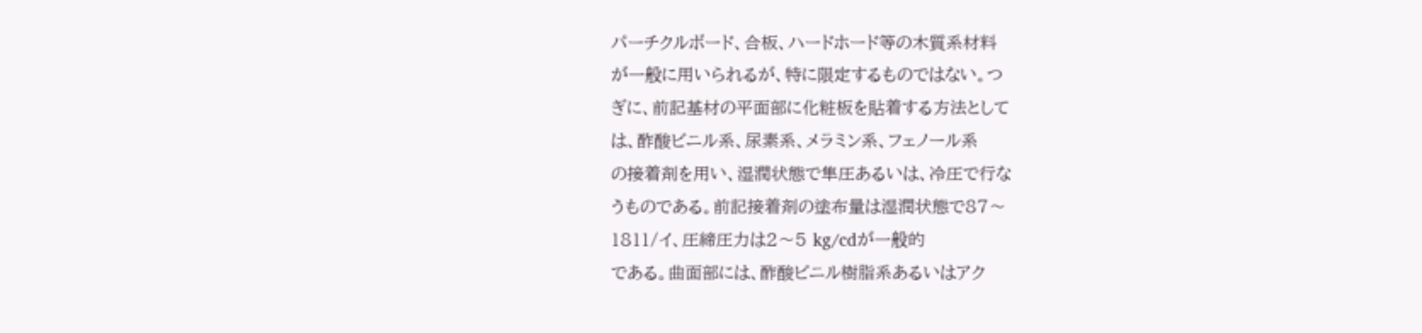パーチクルボード、合板、ハードホード等の木質系材料
が一般に用いられるが、特に限定するものではない。つ
ぎに、前記基材の平面部に化粧板を貼着する方法として
は、酢酸ビニル系、尿素系、メラミン系、フェノール系
の接着剤を用い、湿潤状態で隼圧あるいは、冷圧で行な
うものである。前記接着剤の塗布量は湿潤状態で87〜
1811/イ、圧締圧力は2〜5 kg/cdが一般的
である。曲面部には、酢酸ビニル樹脂系あるいはアク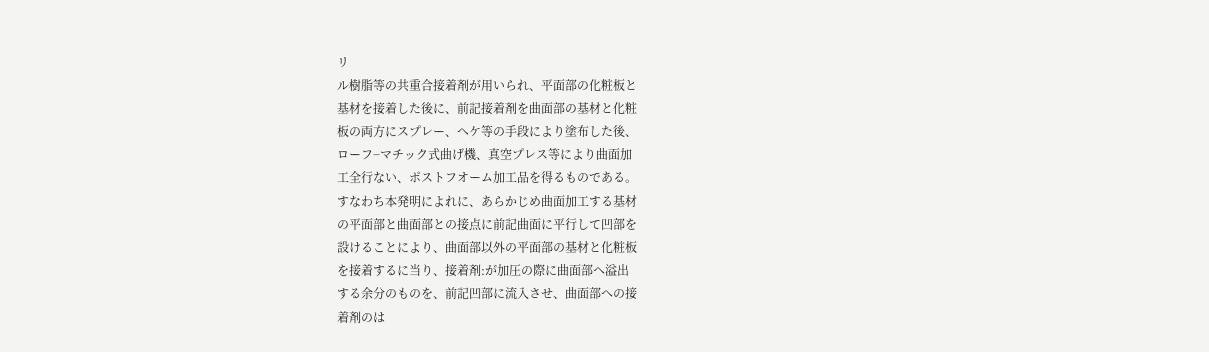リ
ル樹脂等の共重合接着剤が用いられ、平面部の化粧板と
基材を接着した後に、前記接着剤を曲面部の基材と化粧
板の両方にスプレー、へケ等の手段により塗布した後、
ローフ−マチック式曲げ機、真空プレス等により曲面加
工全行ない、ポストフオーム加工品を得るものである。
すなわち本発明によれに、あらかじめ曲面加工する基材
の平面部と曲面部との接点に前記曲面に平行して凹部を
設けることにより、曲面部以外の平面部の基材と化粧板
を接着するに当り、接着剤:が加圧の際に曲面部へ溢出
する余分のものを、前記凹部に流入させ、曲面部への接
着剤のは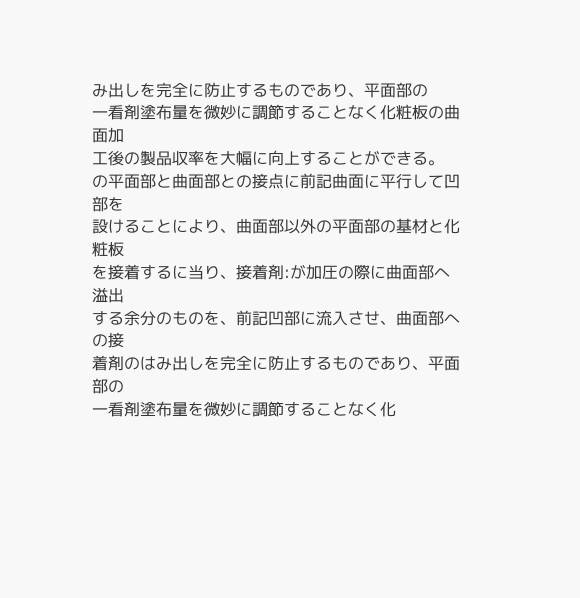み出しを完全に防止するものであり、平面部の
一看剤塗布量を微妙に調節することなく化粧板の曲面加
工後の製品収率を大幅に向上することができる。
の平面部と曲面部との接点に前記曲面に平行して凹部を
設けることにより、曲面部以外の平面部の基材と化粧板
を接着するに当り、接着剤:が加圧の際に曲面部へ溢出
する余分のものを、前記凹部に流入させ、曲面部への接
着剤のはみ出しを完全に防止するものであり、平面部の
一看剤塗布量を微妙に調節することなく化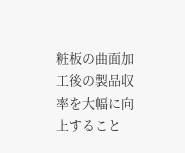粧板の曲面加
工後の製品収率を大幅に向上すること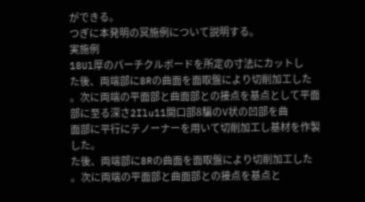ができる。
つぎに本発明の冥施例について説明する。
実施例
18Ul厚のパーチクルボードを所定の寸法にカットし
た後、両端部に8Rの曲面を面取盤により切削加工した
。次に両端の平面部と曲面部との接点を基点として平面
部に至る深さ2Ilu11開口部8騙のV状の凹部を曲
面部に平行にテノーナーを用いて切削加工し基材を作製
した。
た後、両端部に8Rの曲面を面取盤により切削加工した
。次に両端の平面部と曲面部との接点を基点と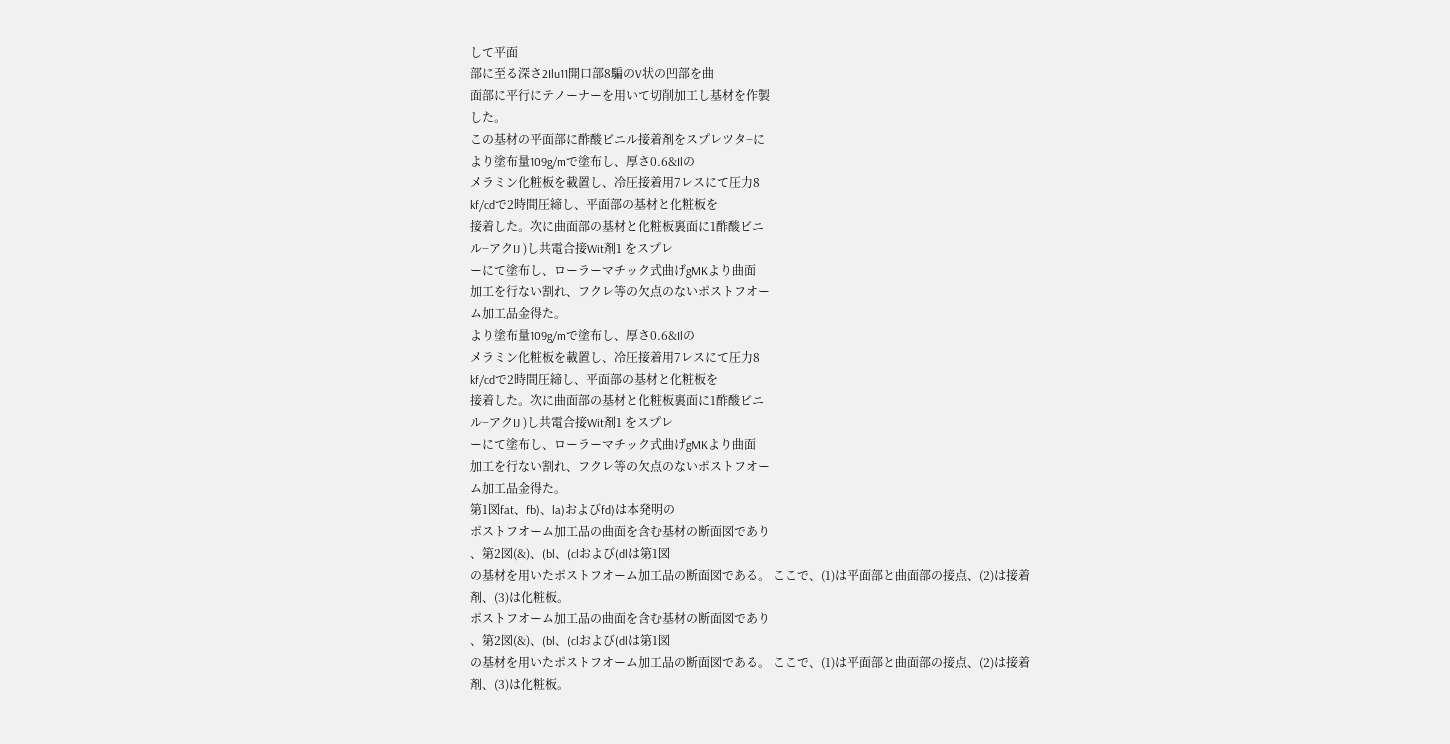して平面
部に至る深さ2Ilu11開口部8騙のV状の凹部を曲
面部に平行にテノーナーを用いて切削加工し基材を作製
した。
この基材の平面部に酢酸ビニル接着剤をスプレツタ−に
より塗布量109g/mで塗布し、厚さ0.6&Ilの
メラミン化粧板を載置し、冷圧接着用7レスにて圧力8
kf/cdで2時間圧締し、平面部の基材と化粧板を
接着した。次に曲面部の基材と化粧板裏面に1酢酸ビニ
ル−アクIJ )し共電合接Wit剤1 をスプレ
ーにて塗布し、ローラーマチック式曲げgMKより曲面
加工を行ない割れ、フクレ等の欠点のないポストフオー
ム加工品金得た。
より塗布量109g/mで塗布し、厚さ0.6&Ilの
メラミン化粧板を載置し、冷圧接着用7レスにて圧力8
kf/cdで2時間圧締し、平面部の基材と化粧板を
接着した。次に曲面部の基材と化粧板裏面に1酢酸ビニ
ル−アクIJ )し共電合接Wit剤1 をスプレ
ーにて塗布し、ローラーマチック式曲げgMKより曲面
加工を行ない割れ、フクレ等の欠点のないポストフオー
ム加工品金得た。
第1図fat、fb)、la)およびfd)は本発明の
ポストフオーム加工品の曲面を含む基材の断面図であり
、第2図(&)、(bl、(clおよび(dlは第1図
の基材を用いたポストフオーム加工品の断面図である。 ここで、(1)は平面部と曲面部の接点、(2)は接着
剤、(3)は化粧板。
ポストフオーム加工品の曲面を含む基材の断面図であり
、第2図(&)、(bl、(clおよび(dlは第1図
の基材を用いたポストフオーム加工品の断面図である。 ここで、(1)は平面部と曲面部の接点、(2)は接着
剤、(3)は化粧板。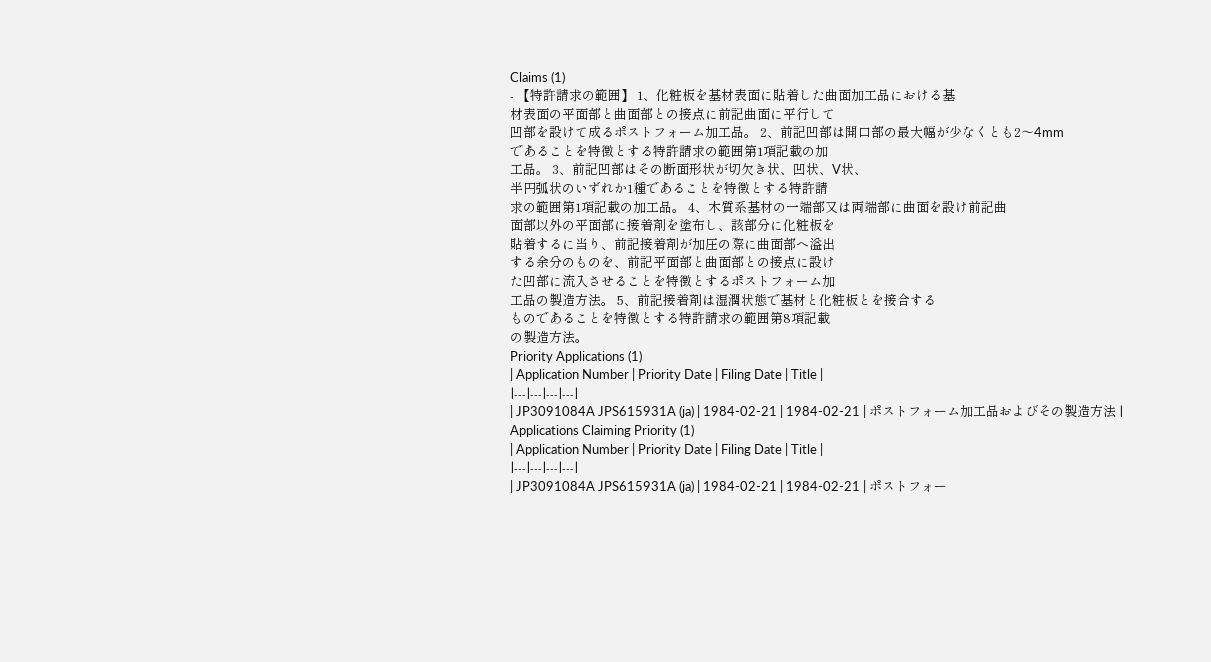Claims (1)
- 【特許請求の範囲】 1、化粧板を基材表面に貼着した曲面加工品における基
材表面の平面部と曲面部との接点に前記曲面に平行して
凹部を設けて成るポストフォーム加工品。 2、前記凹部は開口部の最大幅が少なくとも2〜4mm
であることを特徴とする特許請求の範囲第1項記載の加
工品。 3、前記凹部はその断面形状が切欠き状、凹状、V状、
半円弧状のいずれか1種であることを特徴とする特許請
求の範囲第1項記載の加工品。 4、木質系基材の一端部又は両端部に曲面を設け前記曲
面部以外の平面部に接着剤を塗布し、該部分に化粧板を
貼着するに当り、前記接着剤が加圧の際に曲面部へ溢出
する余分のものを、前記平面部と曲面部との接点に設け
た凹部に流入させることを特徴とするポストフォーム加
工品の製造方法。 5、前記接着剤は湿潤状態で基材と化粧板とを接合する
ものであることを特徴とする特許請求の範囲第8項記載
の製造方法。
Priority Applications (1)
| Application Number | Priority Date | Filing Date | Title |
|---|---|---|---|
| JP3091084A JPS615931A (ja) | 1984-02-21 | 1984-02-21 | ポストフォーム加工品およびその製造方法 |
Applications Claiming Priority (1)
| Application Number | Priority Date | Filing Date | Title |
|---|---|---|---|
| JP3091084A JPS615931A (ja) | 1984-02-21 | 1984-02-21 | ポストフォー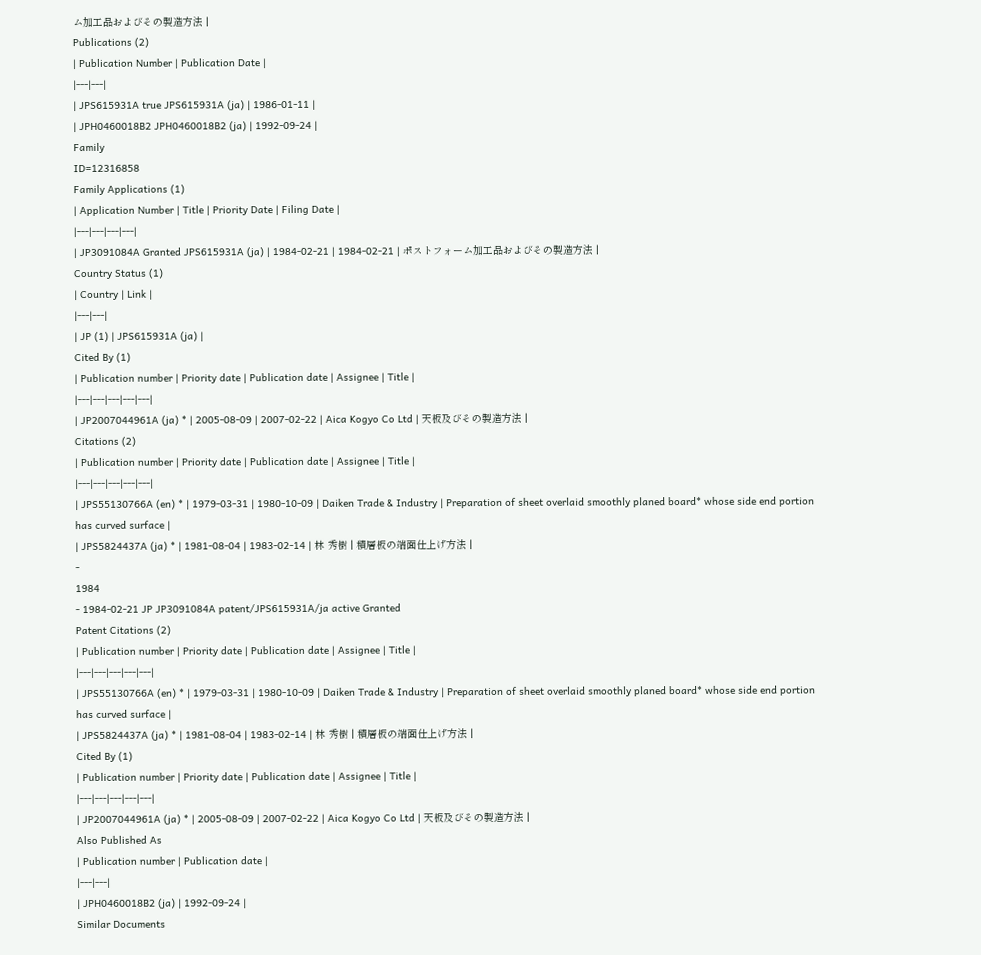ム加工品およびその製造方法 |
Publications (2)
| Publication Number | Publication Date |
|---|---|
| JPS615931A true JPS615931A (ja) | 1986-01-11 |
| JPH0460018B2 JPH0460018B2 (ja) | 1992-09-24 |
Family
ID=12316858
Family Applications (1)
| Application Number | Title | Priority Date | Filing Date |
|---|---|---|---|
| JP3091084A Granted JPS615931A (ja) | 1984-02-21 | 1984-02-21 | ポストフォーム加工品およびその製造方法 |
Country Status (1)
| Country | Link |
|---|---|
| JP (1) | JPS615931A (ja) |
Cited By (1)
| Publication number | Priority date | Publication date | Assignee | Title |
|---|---|---|---|---|
| JP2007044961A (ja) * | 2005-08-09 | 2007-02-22 | Aica Kogyo Co Ltd | 天板及びその製造方法 |
Citations (2)
| Publication number | Priority date | Publication date | Assignee | Title |
|---|---|---|---|---|
| JPS55130766A (en) * | 1979-03-31 | 1980-10-09 | Daiken Trade & Industry | Preparation of sheet overlaid smoothly planed board* whose side end portion has curved surface |
| JPS5824437A (ja) * | 1981-08-04 | 1983-02-14 | 林 秀樹 | 積層板の端面仕上げ方法 |
-
1984
- 1984-02-21 JP JP3091084A patent/JPS615931A/ja active Granted
Patent Citations (2)
| Publication number | Priority date | Publication date | Assignee | Title |
|---|---|---|---|---|
| JPS55130766A (en) * | 1979-03-31 | 1980-10-09 | Daiken Trade & Industry | Preparation of sheet overlaid smoothly planed board* whose side end portion has curved surface |
| JPS5824437A (ja) * | 1981-08-04 | 1983-02-14 | 林 秀樹 | 積層板の端面仕上げ方法 |
Cited By (1)
| Publication number | Priority date | Publication date | Assignee | Title |
|---|---|---|---|---|
| JP2007044961A (ja) * | 2005-08-09 | 2007-02-22 | Aica Kogyo Co Ltd | 天板及びその製造方法 |
Also Published As
| Publication number | Publication date |
|---|---|
| JPH0460018B2 (ja) | 1992-09-24 |
Similar Documents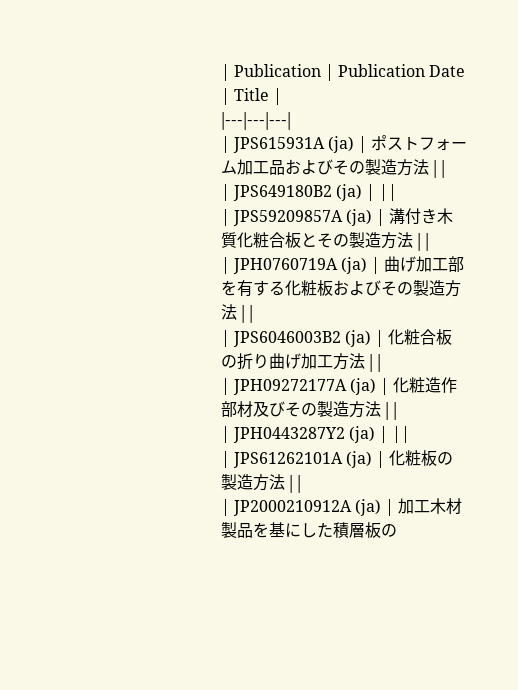| Publication | Publication Date | Title |
|---|---|---|
| JPS615931A (ja) | ポストフォーム加工品およびその製造方法 | |
| JPS649180B2 (ja) | ||
| JPS59209857A (ja) | 溝付き木質化粧合板とその製造方法 | |
| JPH0760719A (ja) | 曲げ加工部を有する化粧板およびその製造方法 | |
| JPS6046003B2 (ja) | 化粧合板の折り曲げ加工方法 | |
| JPH09272177A (ja) | 化粧造作部材及びその製造方法 | |
| JPH0443287Y2 (ja) | ||
| JPS61262101A (ja) | 化粧板の製造方法 | |
| JP2000210912A (ja) | 加工木材製品を基にした積層板の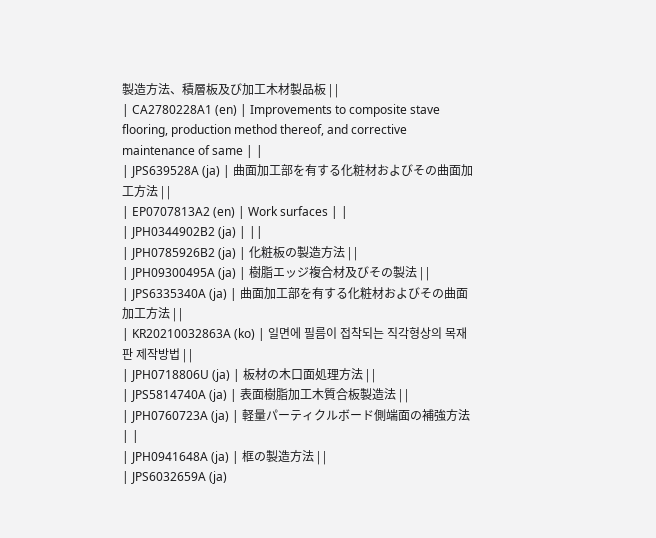製造方法、積層板及び加工木材製品板 | |
| CA2780228A1 (en) | Improvements to composite stave flooring, production method thereof, and corrective maintenance of same | |
| JPS639528A (ja) | 曲面加工部を有する化粧材およびその曲面加工方法 | |
| EP0707813A2 (en) | Work surfaces | |
| JPH0344902B2 (ja) | ||
| JPH0785926B2 (ja) | 化粧板の製造方法 | |
| JPH09300495A (ja) | 樹脂エッジ複合材及びその製法 | |
| JPS6335340A (ja) | 曲面加工部を有する化粧材およびその曲面加工方法 | |
| KR20210032863A (ko) | 일면에 필름이 접착되는 직각형상의 목재판 제작방법 | |
| JPH0718806U (ja) | 板材の木口面処理方法 | |
| JPS5814740A (ja) | 表面樹脂加工木質合板製造法 | |
| JPH0760723A (ja) | 軽量パーティクルボード側端面の補強方法 | |
| JPH0941648A (ja) | 框の製造方法 | |
| JPS6032659A (ja)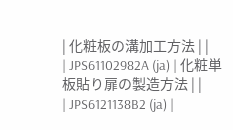| 化粧板の溝加工方法 | |
| JPS61102982A (ja) | 化粧単板貼り扉の製造方法 | |
| JPS6121138B2 (ja) |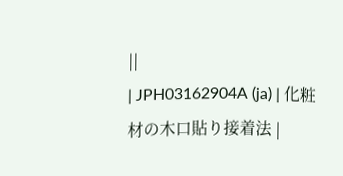||
| JPH03162904A (ja) | 化粧材の木口貼り接着法 |